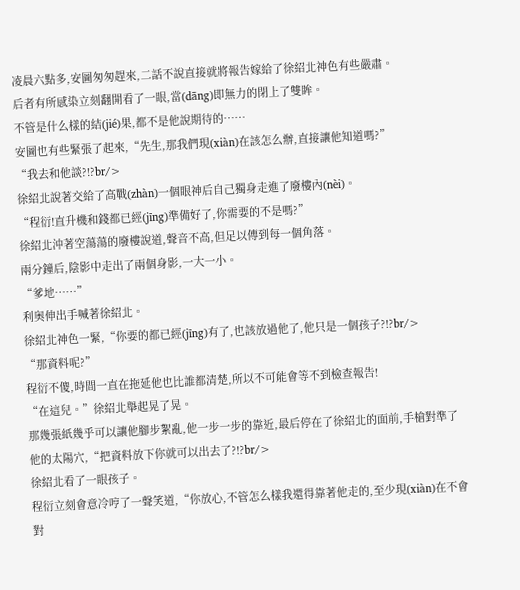凌晨六點多,安圖匆匆趕來,二話不說直接就將報告嫁給了徐紹北神色有些嚴肅。
后者有所感染立刻翻開看了一眼,當(dāng)即無力的閉上了雙眸。
不管是什么樣的結(jié)果,都不是他說期待的……
安圖也有些緊張了起來,“先生,那我們現(xiàn)在該怎么辦,直接讓他知道嗎?”
“我去和他談?!?br/>
徐紹北說著交給了高戰(zhàn)一個眼神后自己獨身走進了廢樓內(nèi)。
“程衍!直升機和錢都已經(jīng)準備好了,你需要的不是嗎?”
徐紹北沖著空蕩蕩的廢樓說道,聲音不高,但足以傳到每一個角落。
兩分鐘后,陰影中走出了兩個身影,一大一小。
“爹地……”
利奧伸出手喊著徐紹北。
徐紹北神色一緊,“你要的都已經(jīng)有了,也該放過他了,他只是一個孩子?!?br/>
“那資料呢?”
程衍不傻,時間一直在拖延他也比誰都清楚,所以不可能會等不到檢查報告!
“在這兒。”徐紹北舉起晃了晃。
那幾張紙幾乎可以讓他腳步絮亂,他一步一步的靠近,最后停在了徐紹北的面前,手槍對準了他的太陽穴,“把資料放下你就可以出去了?!?br/>
徐紹北看了一眼孩子。
程衍立刻會意冷哼了一聲笑道,“你放心,不管怎么樣我還得靠著他走的,至少現(xiàn)在不會對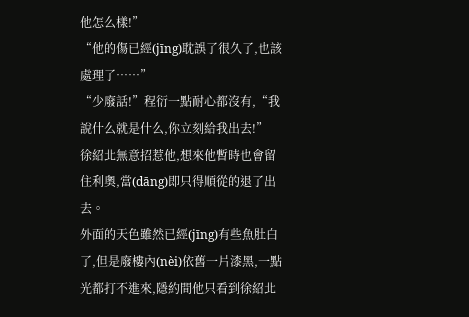他怎么樣!”
“他的傷已經(jīng)耽誤了很久了,也該處理了……”
“少廢話!”程衍一點耐心都沒有,“我說什么就是什么,你立刻給我出去!”
徐紹北無意招惹他,想來他暫時也會留住利奧,當(dāng)即只得順從的退了出去。
外面的天色雖然已經(jīng)有些魚肚白了,但是廢樓內(nèi)依舊一片漆黑,一點光都打不進來,隱約間他只看到徐紹北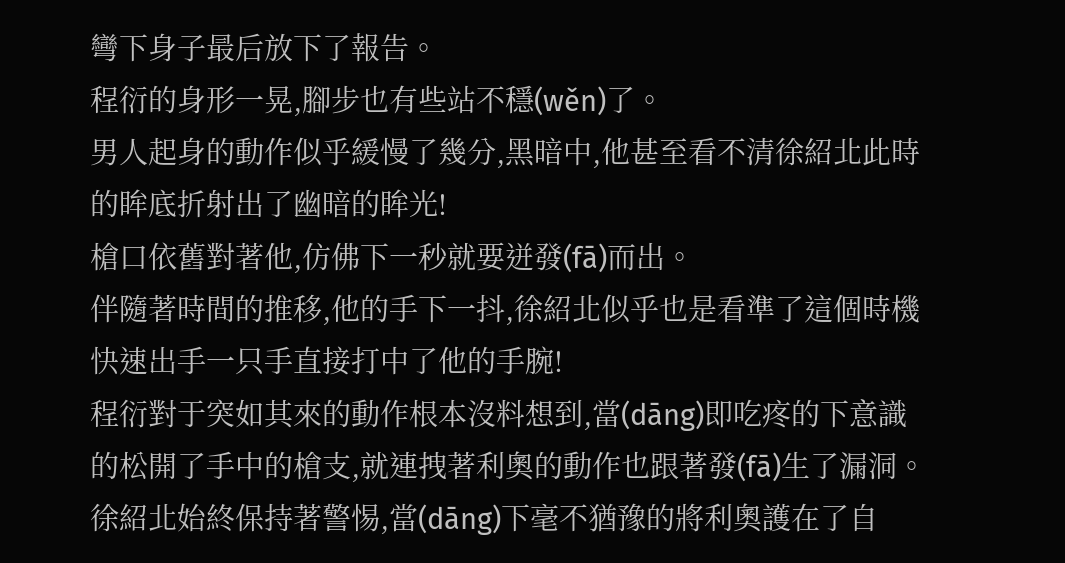彎下身子最后放下了報告。
程衍的身形一晃,腳步也有些站不穩(wěn)了。
男人起身的動作似乎緩慢了幾分,黑暗中,他甚至看不清徐紹北此時的眸底折射出了幽暗的眸光!
槍口依舊對著他,仿佛下一秒就要迸發(fā)而出。
伴隨著時間的推移,他的手下一抖,徐紹北似乎也是看準了這個時機快速出手一只手直接打中了他的手腕!
程衍對于突如其來的動作根本沒料想到,當(dāng)即吃疼的下意識的松開了手中的槍支,就連拽著利奧的動作也跟著發(fā)生了漏洞。
徐紹北始終保持著警惕,當(dāng)下毫不猶豫的將利奧護在了自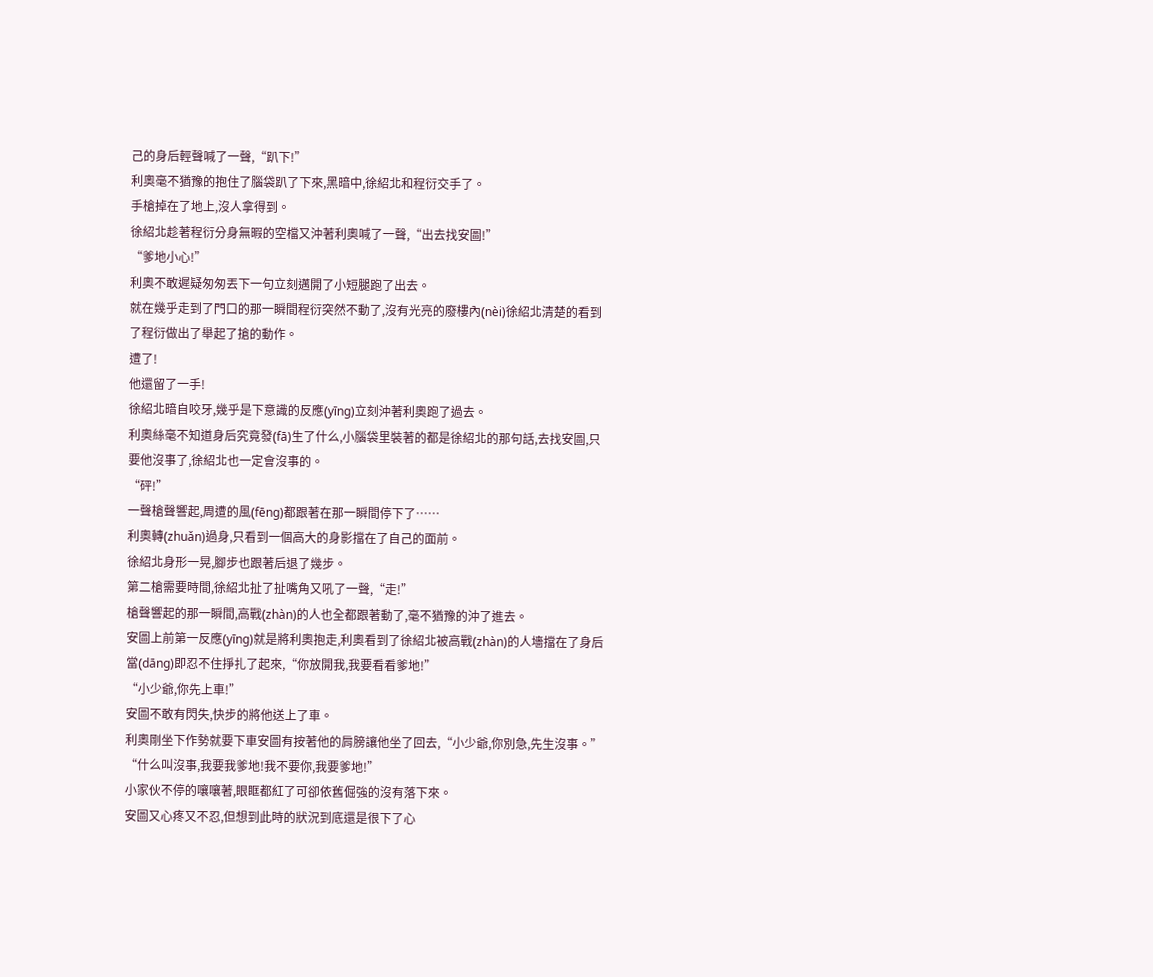己的身后輕聲喊了一聲,“趴下!”
利奧毫不猶豫的抱住了腦袋趴了下來,黑暗中,徐紹北和程衍交手了。
手槍掉在了地上,沒人拿得到。
徐紹北趁著程衍分身無暇的空檔又沖著利奧喊了一聲,“出去找安圖!”
“爹地小心!”
利奧不敢遲疑匆匆丟下一句立刻邁開了小短腿跑了出去。
就在幾乎走到了門口的那一瞬間程衍突然不動了,沒有光亮的廢樓內(nèi)徐紹北清楚的看到了程衍做出了舉起了搶的動作。
遭了!
他還留了一手!
徐紹北暗自咬牙,幾乎是下意識的反應(yīng)立刻沖著利奧跑了過去。
利奧絲毫不知道身后究竟發(fā)生了什么,小腦袋里裝著的都是徐紹北的那句話,去找安圖,只要他沒事了,徐紹北也一定會沒事的。
“砰!”
一聲槍聲響起,周遭的風(fēng)都跟著在那一瞬間停下了……
利奧轉(zhuǎn)過身,只看到一個高大的身影擋在了自己的面前。
徐紹北身形一晃,腳步也跟著后退了幾步。
第二槍需要時間,徐紹北扯了扯嘴角又吼了一聲,“走!”
槍聲響起的那一瞬間,高戰(zhàn)的人也全都跟著動了,毫不猶豫的沖了進去。
安圖上前第一反應(yīng)就是將利奧抱走,利奧看到了徐紹北被高戰(zhàn)的人墻擋在了身后當(dāng)即忍不住掙扎了起來,“你放開我,我要看看爹地!”
“小少爺,你先上車!”
安圖不敢有閃失,快步的將他送上了車。
利奧剛坐下作勢就要下車安圖有按著他的肩膀讓他坐了回去,“小少爺,你別急,先生沒事。”
“什么叫沒事,我要我爹地!我不要你,我要爹地!”
小家伙不停的嚷嚷著,眼眶都紅了可卻依舊倔強的沒有落下來。
安圖又心疼又不忍,但想到此時的狀況到底還是很下了心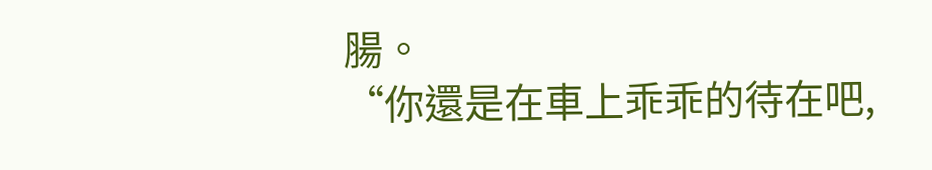腸。
“你還是在車上乖乖的待在吧,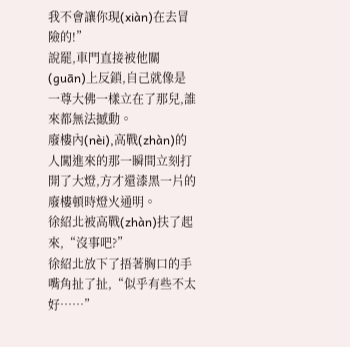我不會讓你現(xiàn)在去冒險的!”
說罷,車門直接被他關(guān)上反鎖,自己就像是一尊大佛一樣立在了那兒,誰來都無法撼動。
廢樓內(nèi),高戰(zhàn)的人闖進來的那一瞬間立刻打開了大燈,方才還漆黑一片的廢樓頓時燈火通明。
徐紹北被高戰(zhàn)扶了起來,“沒事吧?”
徐紹北放下了捂著胸口的手嘴角扯了扯,“似乎有些不太好……”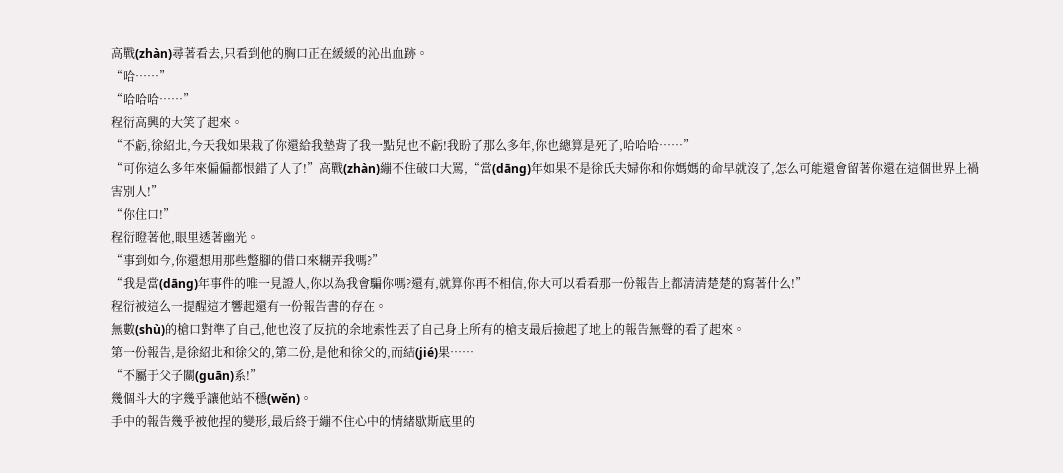高戰(zhàn)尋著看去,只看到他的胸口正在緩緩的沁出血跡。
“哈……”
“哈哈哈……”
程衍高興的大笑了起來。
“不虧,徐紹北,今天我如果栽了你還給我墊背了我一點兒也不虧!我盼了那么多年,你也總算是死了,哈哈哈……”
“可你這么多年來偏偏都恨錯了人了!”高戰(zhàn)繃不住破口大罵,“當(dāng)年如果不是徐氏夫婦你和你媽媽的命早就沒了,怎么可能還會留著你還在這個世界上禍害別人!”
“你住口!”
程衍瞪著他,眼里透著幽光。
“事到如今,你還想用那些蹩腳的借口來糊弄我嗎?”
“我是當(dāng)年事件的唯一見證人,你以為我會騙你嗎?還有,就算你再不相信,你大可以看看那一份報告上都清清楚楚的寫著什么!”
程衍被這么一提醒這才響起還有一份報告書的存在。
無數(shù)的槍口對準了自己,他也沒了反抗的余地索性丟了自己身上所有的槍支最后撿起了地上的報告無聲的看了起來。
第一份報告,是徐紹北和徐父的,第二份,是他和徐父的,而結(jié)果……
“不屬于父子關(guān)系!”
幾個斗大的字幾乎讓他站不穩(wěn)。
手中的報告幾乎被他捏的變形,最后終于繃不住心中的情緒歇斯底里的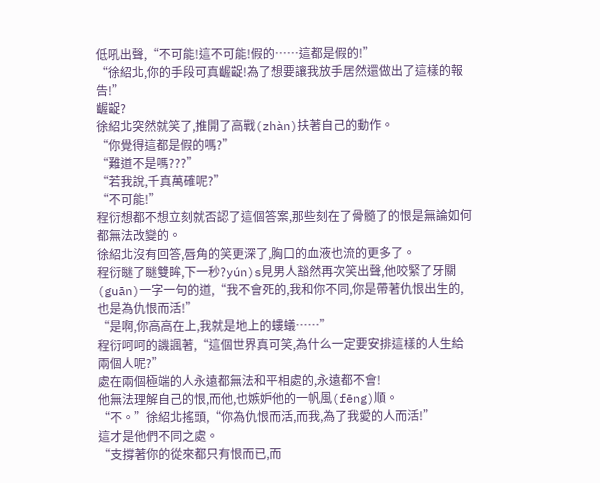低吼出聲,“不可能!這不可能!假的……這都是假的!”
“徐紹北,你的手段可真齷齪!為了想要讓我放手居然還做出了這樣的報告!”
齷齪?
徐紹北突然就笑了,推開了高戰(zhàn)扶著自己的動作。
“你覺得這都是假的嗎?”
“難道不是嗎???”
“若我說,千真萬確呢?”
“不可能!”
程衍想都不想立刻就否認了這個答案,那些刻在了骨髓了的恨是無論如何都無法改變的。
徐紹北沒有回答,唇角的笑更深了,胸口的血液也流的更多了。
程衍瞇了瞇雙眸,下一秒?yún)s見男人豁然再次笑出聲,他咬緊了牙關(guān)一字一句的道,“我不會死的,我和你不同,你是帶著仇恨出生的,也是為仇恨而活!”
“是啊,你高高在上,我就是地上的螻蟻……”
程衍呵呵的譏諷著,“這個世界真可笑,為什么一定要安排這樣的人生給兩個人呢?”
處在兩個極端的人永遠都無法和平相處的,永遠都不會!
他無法理解自己的恨,而他,也嫉妒他的一帆風(fēng)順。
“不。”徐紹北搖頭,“你為仇恨而活,而我,為了我愛的人而活!”
這才是他們不同之處。
“支撐著你的從來都只有恨而已,而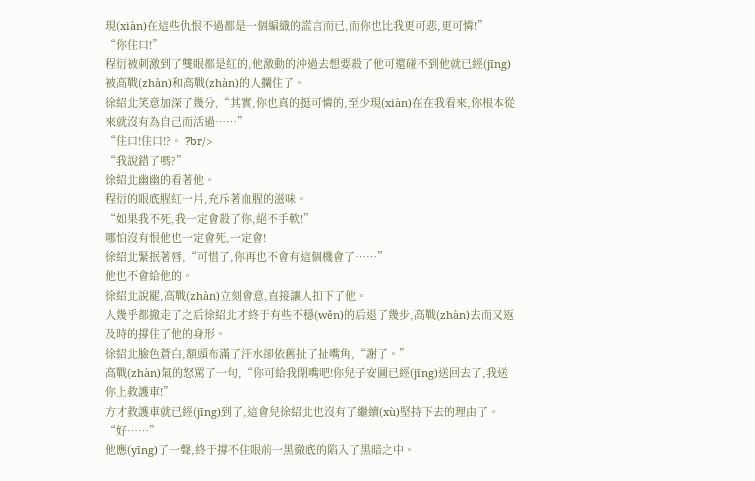現(xiàn)在這些仇恨不過都是一個編織的謊言而已,而你也比我更可悲,更可憐!”
“你住口!”
程衍被刺激到了雙眼都是紅的,他激動的沖過去想要殺了他可還碰不到他就已經(jīng)被高戰(zhàn)和高戰(zhàn)的人攔住了。
徐紹北笑意加深了幾分,“其實,你也真的挺可憐的,至少現(xiàn)在在我看來,你根本從來就沒有為自己而活過……”
“住口!住口!?。 ?br/>
“我說錯了嗎?”
徐紹北幽幽的看著他。
程衍的眼底腥紅一片,充斥著血腥的滋味。
“如果我不死,我一定會殺了你,絕不手軟!”
哪怕沒有恨他也一定會死,一定會!
徐紹北緊抿著唇,“可惜了,你再也不會有這個機會了……”
他也不會給他的。
徐紹北說罷,高戰(zhàn)立刻會意,直接讓人扣下了他。
人幾乎都撤走了之后徐紹北才終于有些不穩(wěn)的后退了幾步,高戰(zhàn)去而又返及時的撐住了他的身形。
徐紹北臉色蒼白,額頭布滿了汗水卻依舊扯了扯嘴角,“謝了。”
高戰(zhàn)氣的怒罵了一句,“你可給我閉嘴吧!你兒子安圖已經(jīng)送回去了,我送你上救護車!”
方才救護車就已經(jīng)到了,這會兒徐紹北也沒有了繼續(xù)堅持下去的理由了。
“好……”
他應(yīng)了一聲,終于撐不住眼前一黑徹底的陷入了黑暗之中。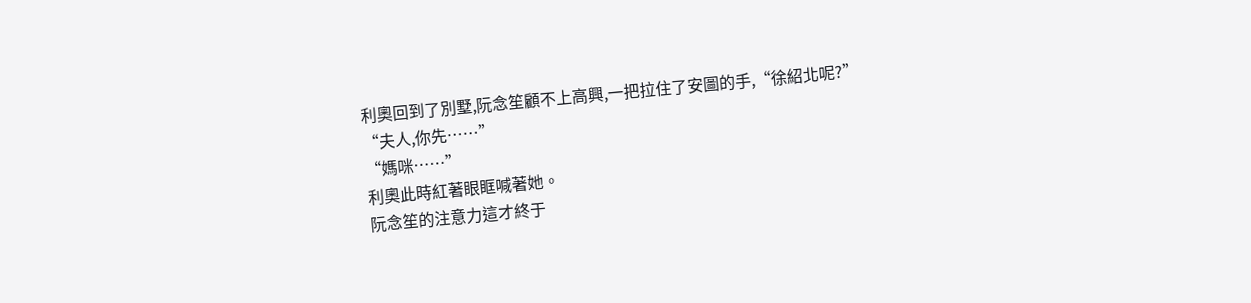利奧回到了別墅,阮念笙顧不上高興,一把拉住了安圖的手,“徐紹北呢?”
“夫人,你先……”
“媽咪……”
利奧此時紅著眼眶喊著她。
阮念笙的注意力這才終于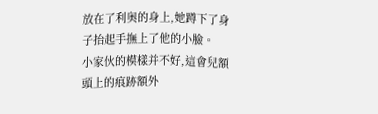放在了利奧的身上,她蹲下了身子抬起手撫上了他的小臉。
小家伙的模樣并不好,這會兒額頭上的痕跡額外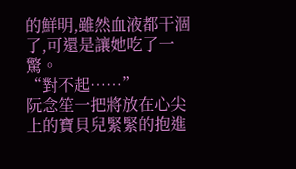的鮮明,雖然血液都干涸了,可還是讓她吃了一驚。
“對不起……”
阮念笙一把將放在心尖上的寶貝兒緊緊的抱進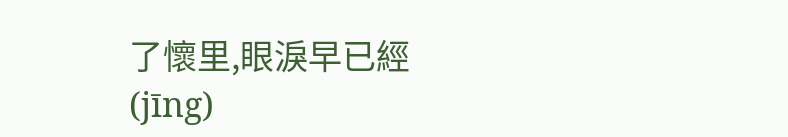了懷里,眼淚早已經(jīng)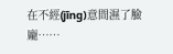在不經(jīng)意間濕了臉龐……